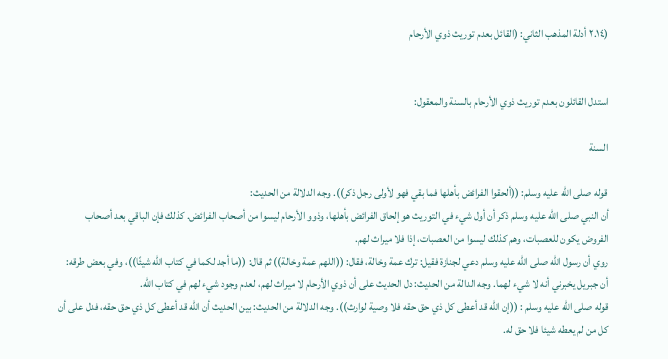(٢.١٤ أدلة المذهب الثاني: (القائل بعدم توريث ذوي الأرحام


استدل القائلون بعدم توريث ذوي الأرحام بالسنة والمعقول:

السنة

قوله صلى الله عليه وسلم: ((ألحقوا الفرائض بأهلها فما بقي فهو لأولى رجل ذكر)). وجه الدلالة من الحديث:
أن النبي صلى الله عليه وسلم ذكر أن أول شيء في التوريث هو إلحاق الفرائض بأهلها، وذوو الأرحام ليسوا من أصحاب الفرائض. كذلك فإن الباقي بعد أصحاب الفروض يكون للعصبات، وهم كذلك ليسوا من العصبات، إذا فلا ميراث لهم.
روي أن رسول الله صلى الله عليه وسلم دعي لجنازة فقيل: ترك عمة وخالة، فقال: ((اللهم عمة وخالة)) ثم قال: ((ما أجد لكما في كتاب الله شيئًا))، وفي بعض طرقه: أن جبريل يخبرني أنه لا شيء لهما. وجه الدالة من الحديث: دل الحديث على أن ذوي الأرحام لا ميراث لهم، لعدم وجود شيء لهم في كتاب الله.
قوله صلى الله عليه وسلم : ((إن الله قد أعطى كل ذي حق حقه فلا وصية لوارث)). وجه الدلالة من الحديث: بين الحديث أن الله قد أعطى كل ذي حق حقه، فدل على أن كل من لم يعطه شيئا فلا حق له.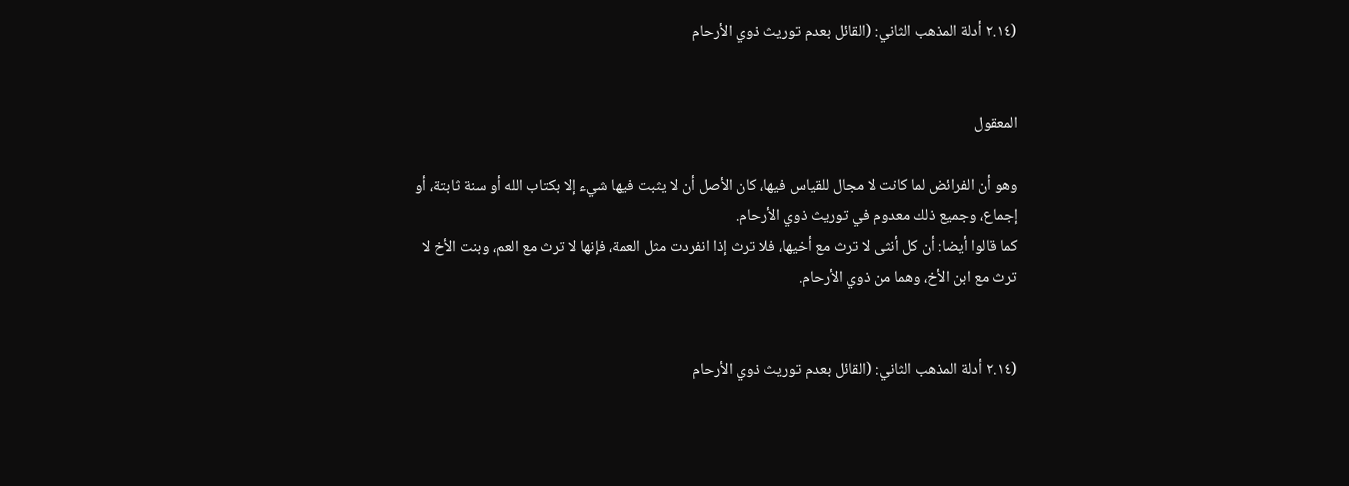(٢.١٤ أدلة المذهب الثاني: (القائل بعدم توريث ذوي الأرحام


المعقول

وهو أن الفرائض لما كانت لا مجال للقياس فيها، كان الأصل أن لا يثبت فيها شيء إلا بكتاب الله أو سنة ثابتة، أو إجماع، وجميع ذلك معدوم في توريث ذوي الأرحام.
كما قالوا أيضا: أن كل أنثى لا ترث مع أخيها، فلا ترث إذا انفردت مثل العمة، فإنها لا ترث مع العم، وبنت الأخ لا ترث مع ابن الأخ، وهما من ذوي الأرحام.


(٢.١٤ أدلة المذهب الثاني: (القائل بعدم توريث ذوي الأرحام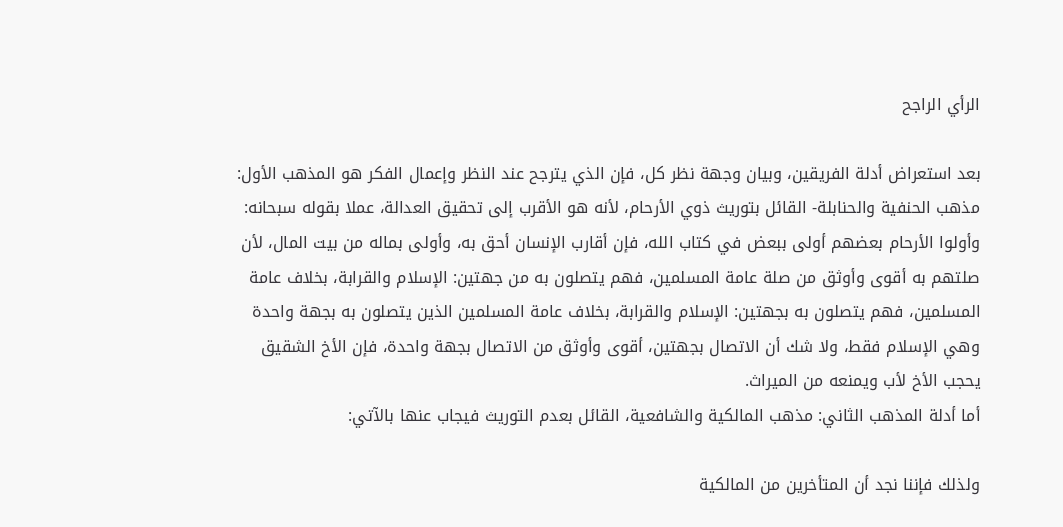الرأي الراجح

بعد استعراض أدلة الفريقين، وبيان وجهة نظر كل، فإن الذي يترجح عند النظر وإعمال الفكر هو المذهب الأول: مذهب الحنفية والحنابلة- القائل بتوريث ذوي الأرحام، لأنه هو الأقرب إلى تحقيق العدالة، عملا بقوله سبحانه: وأولوا الأرحام بعضهم أولى ببعض في كتاب الله، فإن أقارب الإنسان أحق به، وأولى بماله من بيت المال، لأن صلتهم به أقوى وأوثق من صلة عامة المسلمين، فهم يتصلون به من جهتين: الإسلام والقرابة، بخلاف عامة المسلمين، فهم يتصلون به بجهتين: الإسلام والقرابة، بخلاف عامة المسلمين الذين يتصلون به بجهة واحدة وهي الإسلام فقط، ولا شك أن الاتصال بجهتين، أقوى وأوثق من الاتصال بجهة واحدة، فإن الأخ الشقيق يحجب الأخ لأب ويمنعه من الميراث.
أما أدلة المذهب الثاني: مذهب المالكية والشافعية، القائل بعدم التوريث فيجاب عنها بالآتي:

ولذلك فإننا نجد أن المتأخرين من المالكية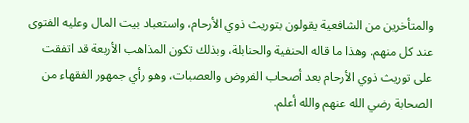والمتأخرين من الشافعية يقولون بتوريث ذوي الأرحام، واستعباد بيت المال وعليه الفتوى عند كل منهم. وهذا ما قاله الحنفية والحنابلة، وبذلك تكون المذاهب الأربعة قد اتفقت على توريث ذوي الأرحام بعد أصحاب الفروض والعصبات، وهو رأي جمهور الفقهاء من الصحابة رضي الله عنهم والله أعلم.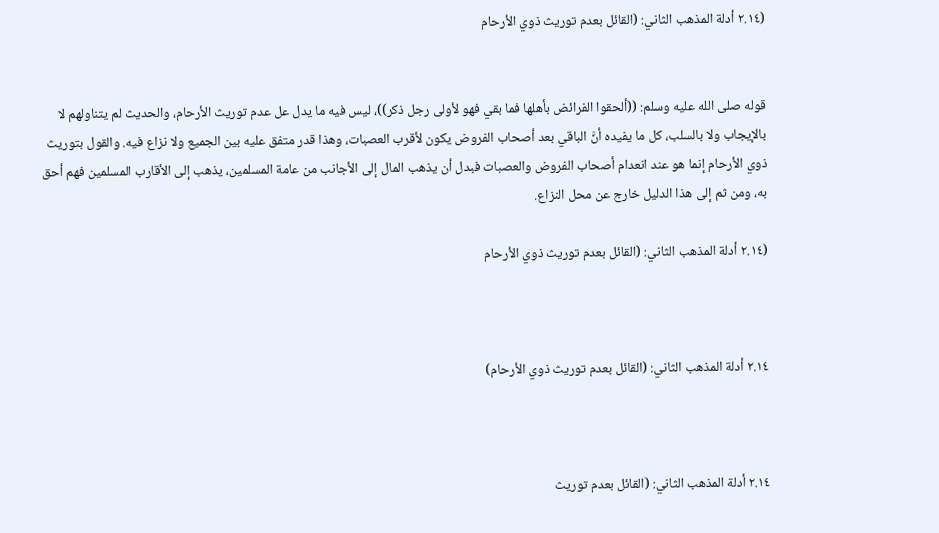(٢.١٤ أدلة المذهب الثاني: (القائل بعدم توريث ذوي الأرحام


قوله صلى الله عليه وسلم: ((ألحقوا الفرائض بأهلها فما بقي فهو لأولى رجل ذكر))، ليس فيه ما يدل عل عدم توريث الأرحام، والحديث لم يتناولهم لا بالإيجاب ولا بالسلب، كل ما يفيده أنَّ الباقي بعد أصحاب الفروض يكون لأقرب العصبات، وهذا قدر متفق عليه بين الجميع ولا نزاع فيه. والقول بتوريث ذوي الأرحام إنما هو عند انعدام أصحاب الفروض والعصبات فبدل أن يذهب المال إلى الأجانب من عامة المسلمين، يذهب إلى الأقارب المسلمين فهم أحق به، ومن ثم إلى هذا الدليل خارج عن محل النزاع.

(٢.١٤ أدلة المذهب الثاني: (القائل بعدم توريث ذوي الأرحام



٢.١٤ أدلة المذهب الثاني: (القائل بعدم توريث ذوي الأرحام)



٢.١٤ أدلة المذهب الثاني: (القائل بعدم توريث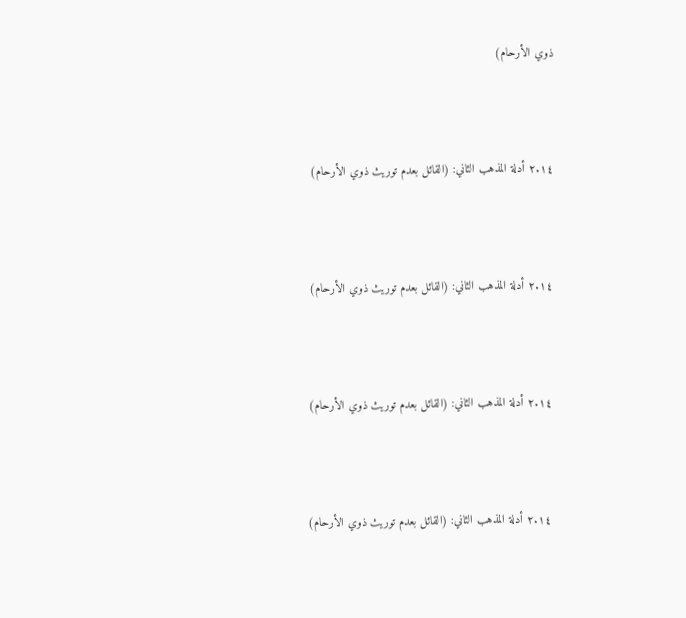ذوي الأرحام)



٢.١٤ أدلة المذهب الثاني: (القائل بعدم توريث ذوي الأرحام)



٢.١٤ أدلة المذهب الثاني: (القائل بعدم توريث ذوي الأرحام)



٢.١٤ أدلة المذهب الثاني: (القائل بعدم توريث ذوي الأرحام)



٢.١٤ أدلة المذهب الثاني: (القائل بعدم توريث ذوي الأرحام)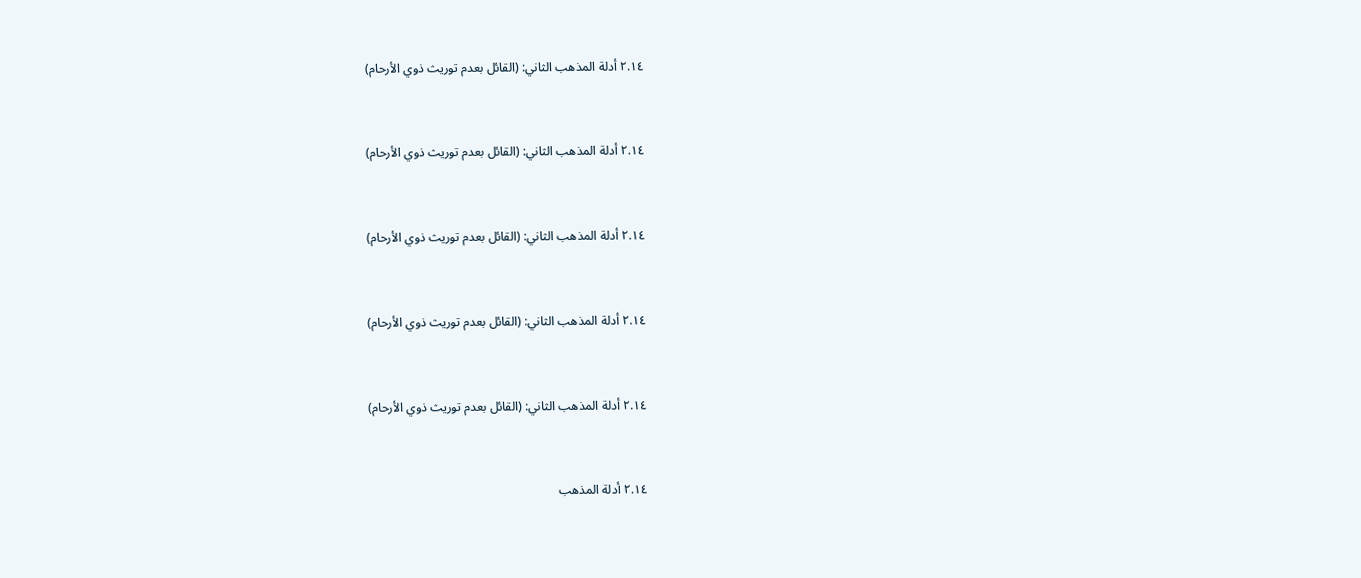٢.١٤ أدلة المذهب الثاني: (القائل بعدم توريث ذوي الأرحام)



٢.١٤ أدلة المذهب الثاني: (القائل بعدم توريث ذوي الأرحام)



٢.١٤ أدلة المذهب الثاني: (القائل بعدم توريث ذوي الأرحام)



٢.١٤ أدلة المذهب الثاني: (القائل بعدم توريث ذوي الأرحام)



٢.١٤ أدلة المذهب الثاني: (القائل بعدم توريث ذوي الأرحام)



٢.١٤ أدلة المذهب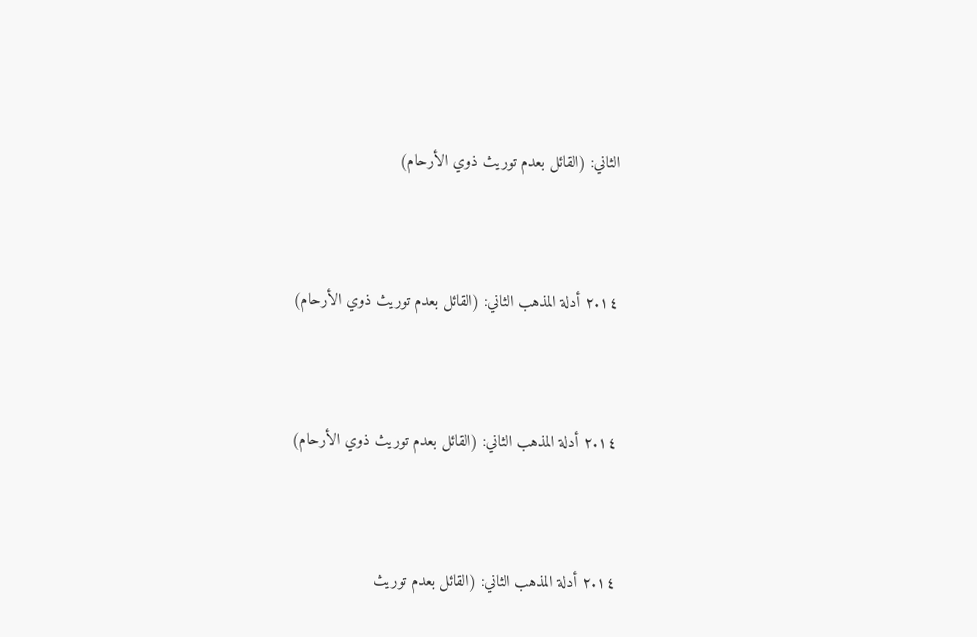الثاني: (القائل بعدم توريث ذوي الأرحام)



٢.١٤ أدلة المذهب الثاني: (القائل بعدم توريث ذوي الأرحام)



٢.١٤ أدلة المذهب الثاني: (القائل بعدم توريث ذوي الأرحام)



٢.١٤ أدلة المذهب الثاني: (القائل بعدم توريث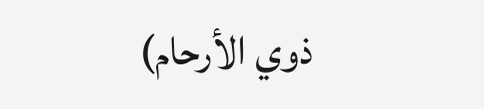ذوي الأرحام)